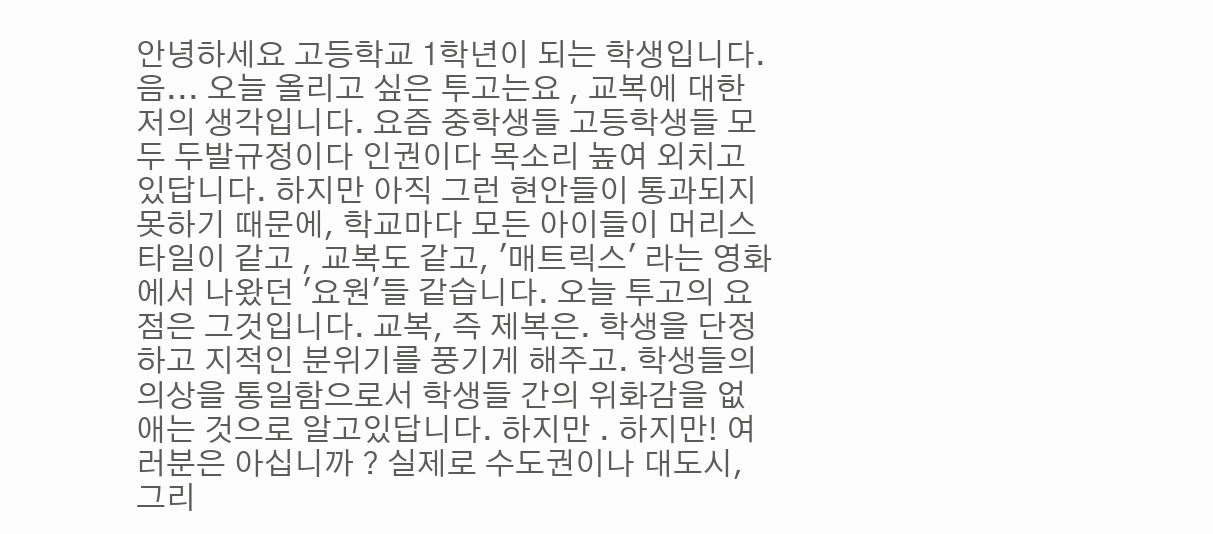안녕하세요 고등학교 1학년이 되는 학생입니다. 음... 오늘 올리고 싶은 투고는요 , 교복에 대한 저의 생각입니다. 요즘 중학생들 고등학생들 모두 두발규정이다 인권이다 목소리 높여 외치고 있답니다. 하지만 아직 그런 현안들이 통과되지 못하기 때문에, 학교마다 모든 아이들이 머리스타일이 같고 , 교복도 같고, '매트릭스' 라는 영화에서 나왔던 '요원'들 같습니다. 오늘 투고의 요점은 그것입니다. 교복, 즉 제복은. 학생을 단정하고 지적인 분위기를 풍기게 해주고. 학생들의 의상을 통일함으로서 학생들 간의 위화감을 없애는 것으로 알고있답니다. 하지만 . 하지만! 여러분은 아십니까 ? 실제로 수도권이나 대도시, 그리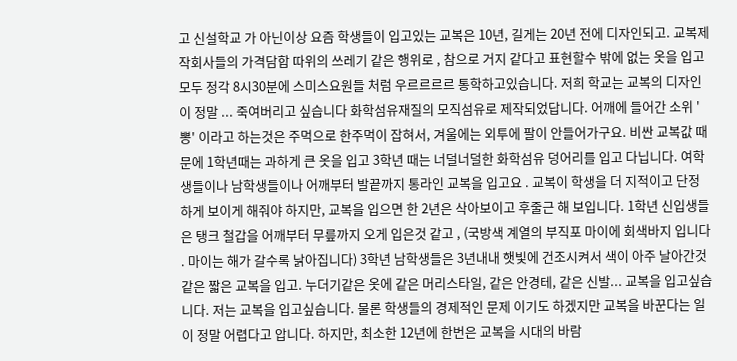고 신설학교 가 아닌이상 요즘 학생들이 입고있는 교복은 10년, 길게는 20년 전에 디자인되고. 교복제작회사들의 가격담합 따위의 쓰레기 같은 행위로 , 참으로 거지 같다고 표현할수 밖에 없는 옷을 입고 모두 정각 8시30분에 스미스요원들 처럼 우르르르르 통학하고있습니다. 저희 학교는 교복의 디자인이 정말 ... 죽여버리고 싶습니다 화학섬유재질의 모직섬유로 제작되었답니다. 어깨에 들어간 소위 '뽕' 이라고 하는것은 주먹으로 한주먹이 잡혀서, 겨울에는 외투에 팔이 안들어가구요. 비싼 교복값 때문에 1학년때는 과하게 큰 옷을 입고 3학년 때는 너덜너덜한 화학섬유 덩어리를 입고 다닙니다. 여학생들이나 남학생들이나 어깨부터 발끝까지 통라인 교복을 입고요 . 교복이 학생을 더 지적이고 단정하게 보이게 해줘야 하지만, 교복을 입으면 한 2년은 삭아보이고 후줄근 해 보입니다. 1학년 신입생들은 탱크 철갑을 어깨부터 무릎까지 오게 입은것 같고 , (국방색 계열의 부직포 마이에 회색바지 입니다 . 마이는 해가 갈수록 낡아집니다) 3학년 남학생들은 3년내내 햇빛에 건조시켜서 색이 아주 날아간것 같은 짧은 교복을 입고. 누더기같은 옷에 같은 머리스타일, 같은 안경테, 같은 신발... 교복을 입고싶습니다. 저는 교복을 입고싶습니다. 물론 학생들의 경제적인 문제 이기도 하겠지만 교복을 바꾼다는 일이 정말 어렵다고 압니다. 하지만, 최소한 12년에 한번은 교복을 시대의 바람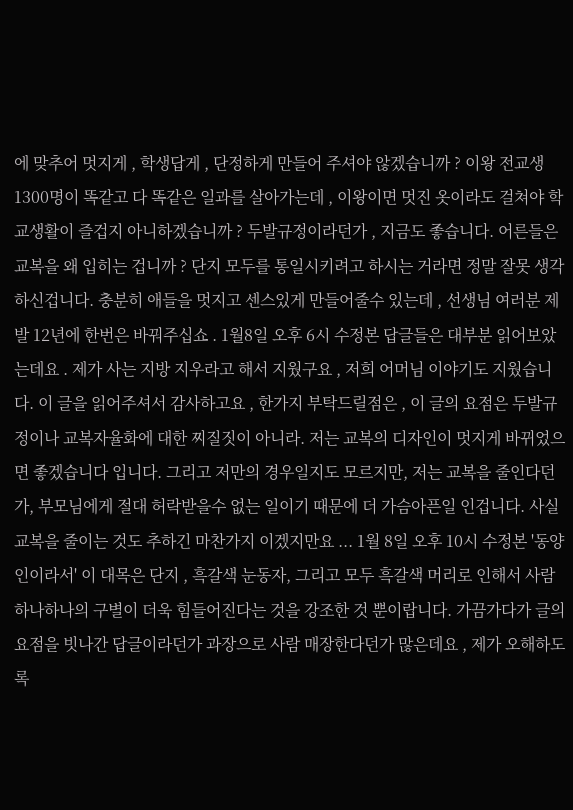에 맞추어 멋지게 , 학생답게 , 단정하게 만들어 주셔야 않겠습니까 ? 이왕 전교생 1300명이 똑같고 다 똑같은 일과를 살아가는데 , 이왕이면 멋진 옷이라도 걸쳐야 학교생활이 즐겁지 아니하겠습니까 ? 두발규정이라던가 , 지금도 좋습니다. 어른들은 교복을 왜 입히는 겁니까 ? 단지 모두를 통일시키려고 하시는 거라면 정말 잘못 생각하신겁니다. 충분히 애들을 멋지고 센스있게 만들어줄수 있는데 , 선생님 여러분 제발 12년에 한번은 바꿔주십쇼 . 1월8일 오후 6시 수정본 답글들은 대부분 읽어보았는데요 . 제가 사는 지방 지우라고 해서 지웠구요 , 저희 어머님 이야기도 지웠습니다. 이 글을 읽어주셔서 감사하고요 , 한가지 부탁드릴점은 , 이 글의 요점은 두발규정이나 교복자율화에 대한 찌질짓이 아니라. 저는 교복의 디자인이 멋지게 바뀌었으면 좋겠습니다 입니다. 그리고 저만의 경우일지도 모르지만, 저는 교복을 줄인다던가, 부모님에게 절대 허락받을수 없는 일이기 때문에 더 가슴아픈일 인겁니다. 사실 교복을 줄이는 것도 추하긴 마찬가지 이겠지만요 ... 1월 8일 오후 10시 수정본 '동양인이라서' 이 대목은 단지 , 흑갈색 눈동자, 그리고 모두 흑갈색 머리로 인해서 사람 하나하나의 구별이 더욱 힘들어진다는 것을 강조한 것 뿐이랍니다. 가끔가다가 글의 요점을 빗나간 답글이라던가 과장으로 사람 매장한다던가 많은데요 , 제가 오해하도록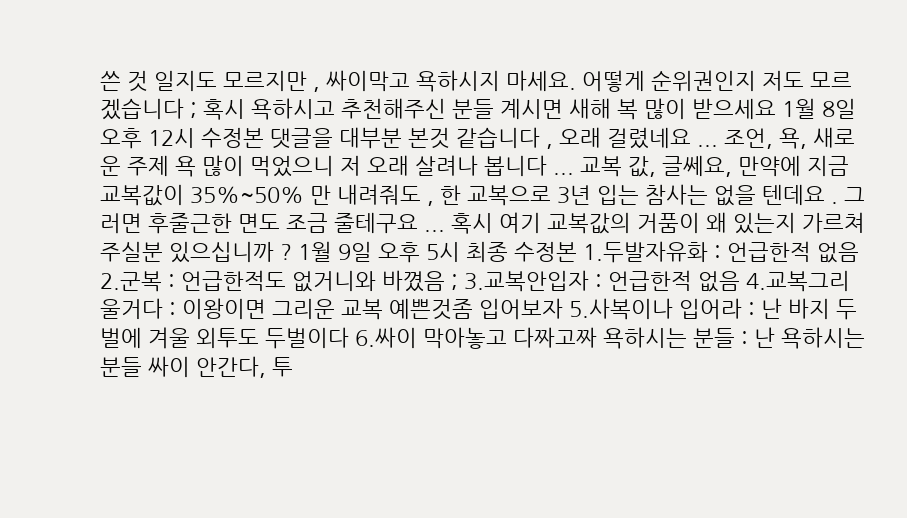쓴 것 일지도 모르지만 , 싸이막고 욕하시지 마세요. 어떻게 순위권인지 저도 모르겠습니다 ; 혹시 욕하시고 추천해주신 분들 계시면 새해 복 많이 받으세요 1월 8일 오후 12시 수정본 댓글을 대부분 본것 같습니다 , 오래 걸렸네요 ... 조언, 욕, 새로운 주제 욕 많이 먹었으니 저 오래 살려나 봅니다 ... 교복 값, 글쎄요, 만약에 지금 교복값이 35%~50% 만 내려줘도 , 한 교복으로 3년 입는 참사는 없을 텐데요 . 그러면 후줄근한 면도 조금 줄테구요 ... 혹시 여기 교복값의 거품이 왜 있는지 가르쳐 주실분 있으십니까 ? 1월 9일 오후 5시 최종 수정본 1.두발자유화 : 언급한적 없음 2.군복 : 언급한적도 없거니와 바꼈음 ; 3.교복안입자 : 언급한적 없음 4.교복그리울거다 : 이왕이면 그리운 교복 예쁜것좀 입어보자 5.사복이나 입어라 : 난 바지 두벌에 겨울 외투도 두벌이다 6.싸이 막아놓고 다짜고짜 욕하시는 분들 : 난 욕하시는 분들 싸이 안간다, 투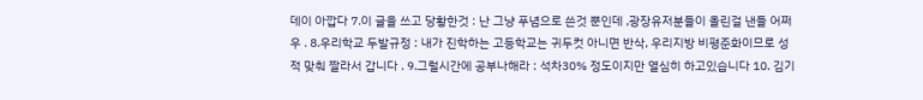데이 아깝다 7.이 글을 쓰고 당황한것 : 난 그냥 푸념으로 쓴것 뿐인데 ,광장유저분들이 올린걸 낸들 어쩌우 . 8.우리학교 두발규정 : 내가 진학하는 고등학교는 귀두컷 아니면 반삭, 우리지방 비평준화이므로 성적 맞춰 짤라서 갑니다 . 9.그럴시간에 공부나해라 : 석차30% 정도이지만 열심히 하고있습니다 10. 김기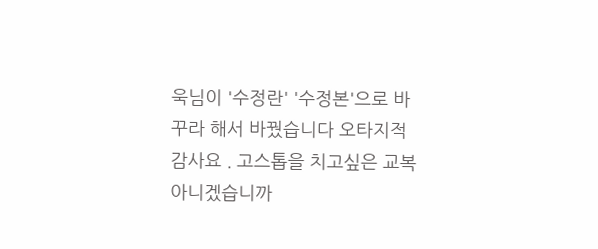욱님이 '수정란' '수정본'으로 바꾸라 해서 바꿨습니다 오타지적 감사요 . 고스톱을 치고싶은 교복 아니겠습니까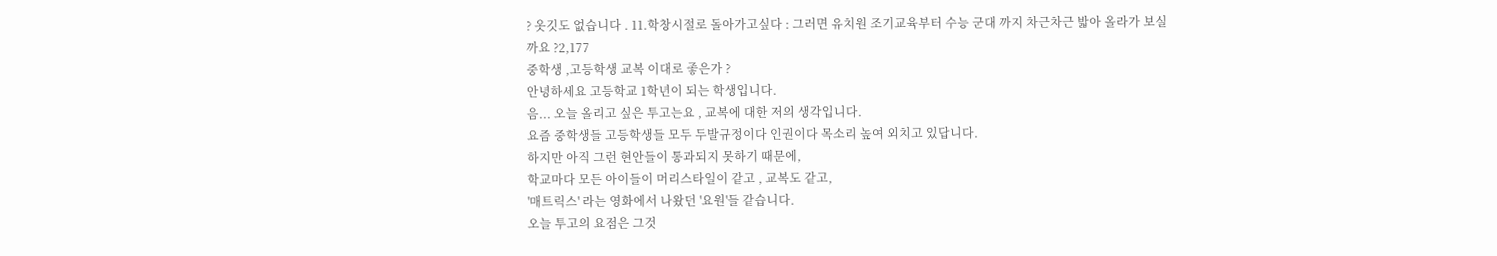? 옷깃도 없습니다 . 11.학창시절로 돌아가고싶다 : 그러면 유치원 조기교육부터 수능 군대 까지 차근차근 밟아 올라가 보실까요 ?2,177
중학생 ,고등학생 교복 이대로 좋은가 ?
안녕하세요 고등학교 1학년이 되는 학생입니다.
음... 오늘 올리고 싶은 투고는요 , 교복에 대한 저의 생각입니다.
요즘 중학생들 고등학생들 모두 두발규정이다 인권이다 목소리 높여 외치고 있답니다.
하지만 아직 그런 현안들이 통과되지 못하기 때문에,
학교마다 모든 아이들이 머리스타일이 같고 , 교복도 같고,
'매트릭스' 라는 영화에서 나왔던 '요원'들 같습니다.
오늘 투고의 요점은 그것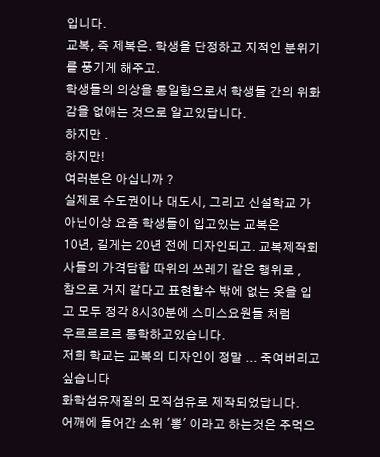입니다.
교복, 즉 제복은. 학생을 단정하고 지적인 분위기를 풍기게 해주고.
학생들의 의상을 통일함으로서 학생들 간의 위화감을 없애는 것으로 알고있답니다.
하지만 .
하지만!
여러분은 아십니까 ?
실제로 수도권이나 대도시, 그리고 신설학교 가 아닌이상 요즘 학생들이 입고있는 교복은
10년, 길게는 20년 전에 디자인되고. 교복제작회사들의 가격담합 따위의 쓰레기 같은 행위로 ,
참으로 거지 같다고 표현할수 밖에 없는 옷을 입고 모두 정각 8시30분에 스미스요원들 처럼
우르르르르 통학하고있습니다.
저희 학교는 교복의 디자인이 정말 ... 죽여버리고 싶습니다
화학섬유재질의 모직섬유로 제작되었답니다.
어깨에 들어간 소위 '뽕' 이라고 하는것은 주먹으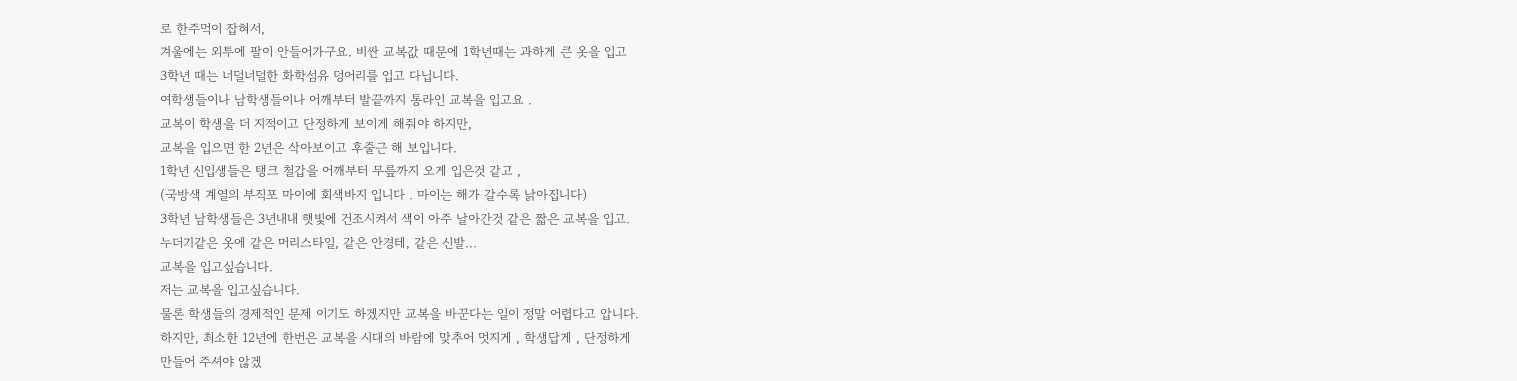로 한주먹이 잡혀서,
겨울에는 외투에 팔이 안들어가구요. 비싼 교복값 때문에 1학년때는 과하게 큰 옷을 입고
3학년 때는 너덜너덜한 화학섬유 덩어리를 입고 다닙니다.
여학생들이나 남학생들이나 어깨부터 발끝까지 통라인 교복을 입고요 .
교복이 학생을 더 지적이고 단정하게 보이게 해줘야 하지만,
교복을 입으면 한 2년은 삭아보이고 후줄근 해 보입니다.
1학년 신입생들은 탱크 철갑을 어깨부터 무릎까지 오게 입은것 같고 ,
(국방색 계열의 부직포 마이에 회색바지 입니다 . 마이는 해가 갈수록 낡아집니다)
3학년 남학생들은 3년내내 햇빛에 건조시켜서 색이 아주 날아간것 같은 짧은 교복을 입고.
누더기같은 옷에 같은 머리스타일, 같은 안경테, 같은 신발...
교복을 입고싶습니다.
저는 교복을 입고싶습니다.
물론 학생들의 경제적인 문제 이기도 하겠지만 교복을 바꾼다는 일이 정말 어렵다고 압니다.
하지만, 최소한 12년에 한번은 교복을 시대의 바람에 맞추어 멋지게 , 학생답게 , 단정하게
만들어 주셔야 않겠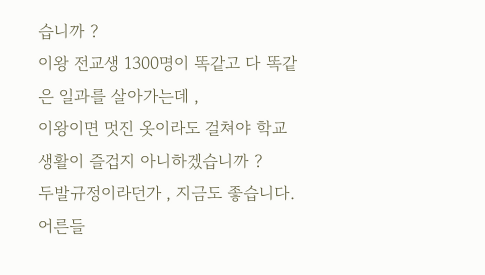습니까 ?
이왕 전교생 1300명이 똑같고 다 똑같은 일과를 살아가는데 ,
이왕이면 멋진 옷이라도 걸쳐야 학교생활이 즐겁지 아니하겠습니까 ?
두발규정이라던가 , 지금도 좋습니다. 어른들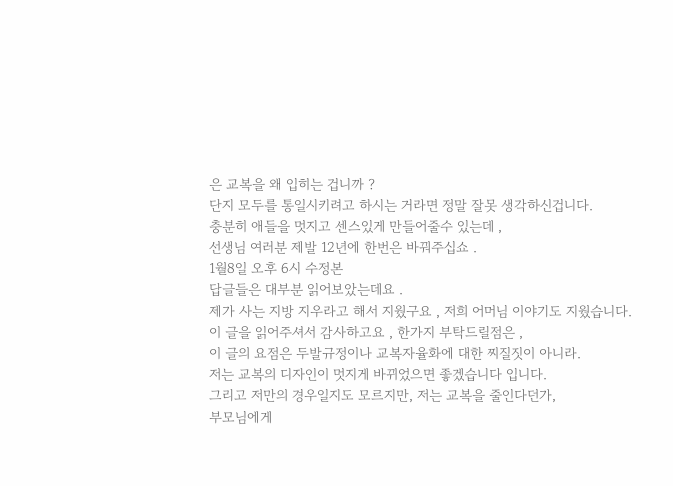은 교복을 왜 입히는 겁니까 ?
단지 모두를 통일시키려고 하시는 거라면 정말 잘못 생각하신겁니다.
충분히 애들을 멋지고 센스있게 만들어줄수 있는데 ,
선생님 여러분 제발 12년에 한번은 바꿔주십쇼 .
1월8일 오후 6시 수정본
답글들은 대부분 읽어보았는데요 .
제가 사는 지방 지우라고 해서 지웠구요 , 저희 어머님 이야기도 지웠습니다.
이 글을 읽어주셔서 감사하고요 , 한가지 부탁드릴점은 ,
이 글의 요점은 두발규정이나 교복자율화에 대한 찌질짓이 아니라.
저는 교복의 디자인이 멋지게 바뀌었으면 좋겠습니다 입니다.
그리고 저만의 경우일지도 모르지만, 저는 교복을 줄인다던가,
부모님에게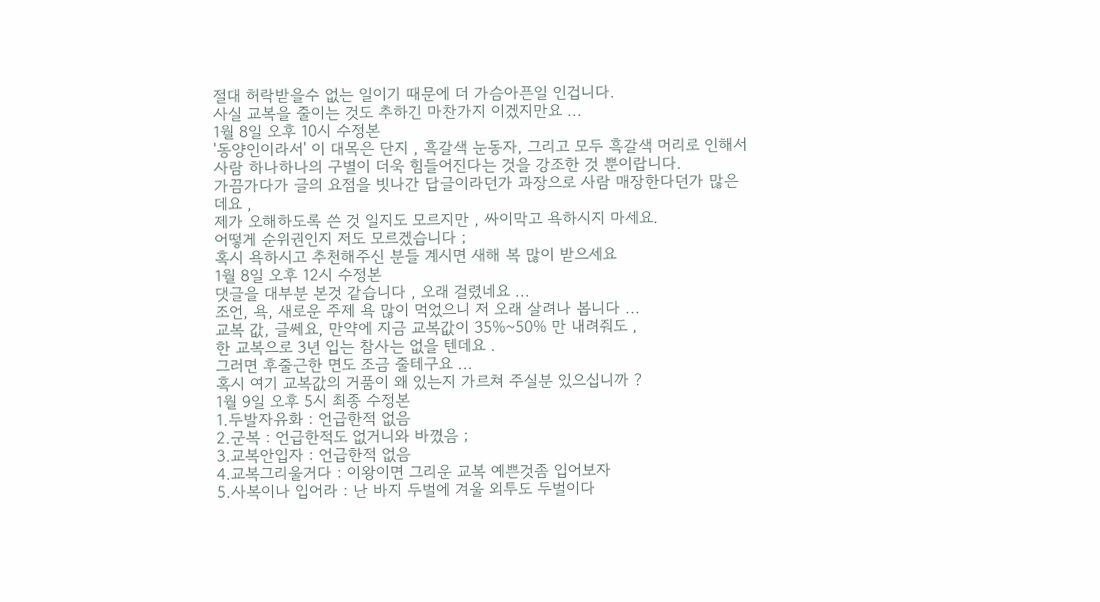절대 허락받을수 없는 일이기 때문에 더 가슴아픈일 인겁니다.
사실 교복을 줄이는 것도 추하긴 마찬가지 이겠지만요 ...
1월 8일 오후 10시 수정본
'동양인이라서' 이 대목은 단지 , 흑갈색 눈동자, 그리고 모두 흑갈색 머리로 인해서
사람 하나하나의 구별이 더욱 힘들어진다는 것을 강조한 것 뿐이랍니다.
가끔가다가 글의 요점을 빗나간 답글이라던가 과장으로 사람 매장한다던가 많은데요 ,
제가 오해하도록 쓴 것 일지도 모르지만 , 싸이막고 욕하시지 마세요.
어떻게 순위권인지 저도 모르겠습니다 ;
혹시 욕하시고 추천해주신 분들 계시면 새해 복 많이 받으세요
1월 8일 오후 12시 수정본
댓글을 대부분 본것 같습니다 , 오래 걸렸네요 ...
조언, 욕, 새로운 주제 욕 많이 먹었으니 저 오래 살려나 봅니다 ...
교복 값, 글쎄요, 만약에 지금 교복값이 35%~50% 만 내려줘도 ,
한 교복으로 3년 입는 참사는 없을 텐데요 .
그러면 후줄근한 면도 조금 줄테구요 ...
혹시 여기 교복값의 거품이 왜 있는지 가르쳐 주실분 있으십니까 ?
1월 9일 오후 5시 최종 수정본
1.두발자유화 : 언급한적 없음
2.군복 : 언급한적도 없거니와 바꼈음 ;
3.교복안입자 : 언급한적 없음
4.교복그리울거다 : 이왕이면 그리운 교복 예쁜것좀 입어보자
5.사복이나 입어라 : 난 바지 두벌에 겨울 외투도 두벌이다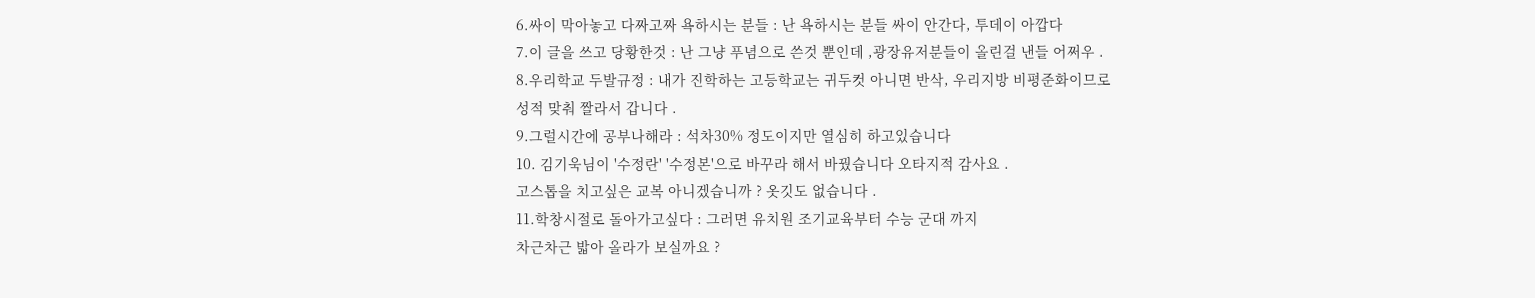6.싸이 막아놓고 다짜고짜 욕하시는 분들 : 난 욕하시는 분들 싸이 안간다, 투데이 아깝다
7.이 글을 쓰고 당황한것 : 난 그냥 푸념으로 쓴것 뿐인데 ,광장유저분들이 올린걸 낸들 어쩌우 .
8.우리학교 두발규정 : 내가 진학하는 고등학교는 귀두컷 아니면 반삭, 우리지방 비평준화이므로
성적 맞춰 짤라서 갑니다 .
9.그럴시간에 공부나해라 : 석차30% 정도이지만 열심히 하고있습니다
10. 김기욱님이 '수정란' '수정본'으로 바꾸라 해서 바꿨습니다 오타지적 감사요 .
고스톱을 치고싶은 교복 아니겠습니까 ? 옷깃도 없습니다 .
11.학창시절로 돌아가고싶다 : 그러면 유치원 조기교육부터 수능 군대 까지
차근차근 밟아 올라가 보실까요 ?